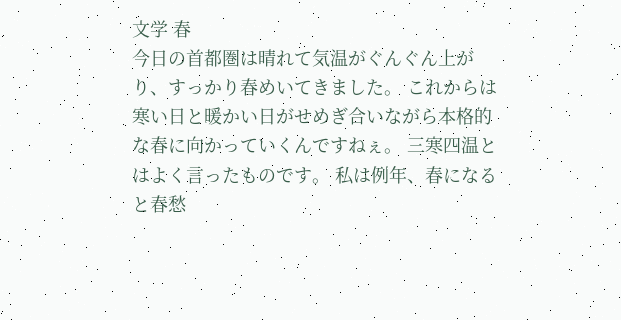文学 春
今日の首都圏は晴れて気温がぐんぐん上がり、すっかり春めいてきました。 これからは寒い日と暖かい日がせめぎ合いながら本格的な春に向かっていくんですねぇ。 三寒四温とはよく言ったものです。 私は例年、春になると春愁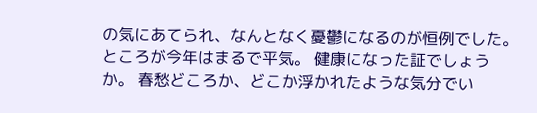の気にあてられ、なんとなく憂鬱になるのが恒例でした。 ところが今年はまるで平気。 健康になった証でしょうか。 春愁どころか、どこか浮かれたような気分でい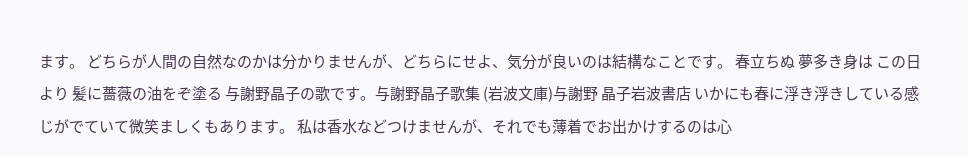ます。 どちらが人間の自然なのかは分かりませんが、どちらにせよ、気分が良いのは結構なことです。 春立ちぬ 夢多き身は この日より 髪に薔薇の油をぞ塗る 与謝野晶子の歌です。与謝野晶子歌集 (岩波文庫)与謝野 晶子岩波書店 いかにも春に浮き浮きしている感じがでていて微笑ましくもあります。 私は香水などつけませんが、それでも薄着でお出かけするのは心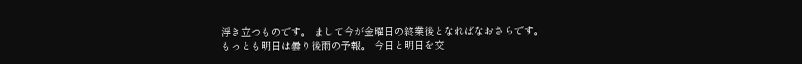浮き立つものです。 まして今が金曜日の終業後となればなおさらです。 もっとも明日は曇り後雨の予報。 今日と明日を交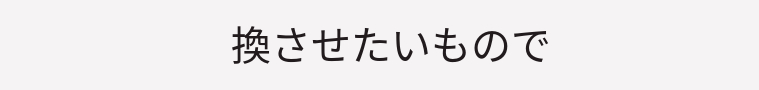換させたいもので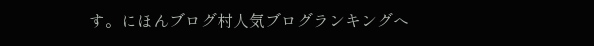す。にほんブログ村人気ブログランキングへ